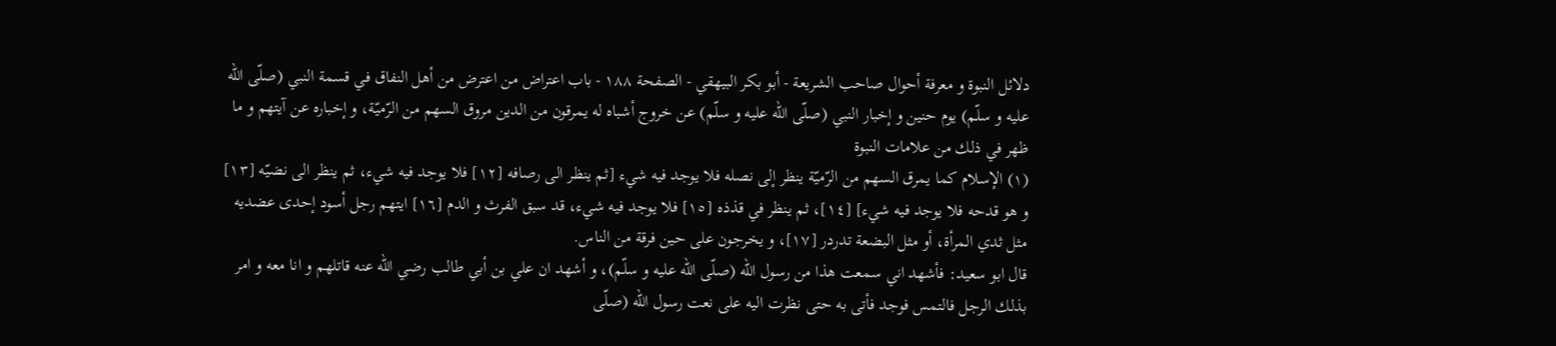دلائل النبوة و معرفة أحوال صاحب الشريعة - أبو بكر البيهقي - الصفحة ١٨٨ - باب اعتراض من اعترض من أهل النفاق في قسمة النبي (صلّى اللّه عليه و سلّم) يوم حنين و إخبار النبي (صلّى اللّه عليه و سلّم) عن خروج أشباه له يمرقون من الدين مروق السهم من الرّميّة، و إخباره عن آيتهم و ما ظهر في ذلك من علامات النبوة
(١) الإسلام كما يمرق السهم من الرّميّة ينظر إلى نصله فلا يوجد فيه شيء [ثم ينظر الى رصافه [١٢] فلا يوجد فيه شيء، ثم ينظر الى نضيّه [١٣] و هو قدحه فلا يوجد فيه شيء] [١٤]، ثم ينظر في قذذه [١٥] فلا يوجد فيه شيء، قد سبق الفرث و الدم [١٦] ايتهم رجل أسود إحدى عضديه مثل ثدي المرأة، أو مثل البضعة تدردر [١٧]، و يخرجون على حين فرقة من الناس.
قال ابو سعيد: فأشهد اني سمعت هذا من رسول اللّه (صلّى اللّه عليه و سلّم)، و أشهد ان علي بن أبي طالب رضي اللّه عنه قاتلهم و انا معه و امر بذلك الرجل فالتمس فوجد فأتى به حتى نظرت اليه على نعت رسول اللّه (صلّى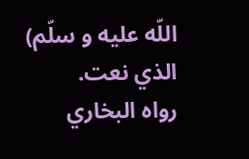اللّه عليه و سلّم) الذي نعت.
رواه البخاري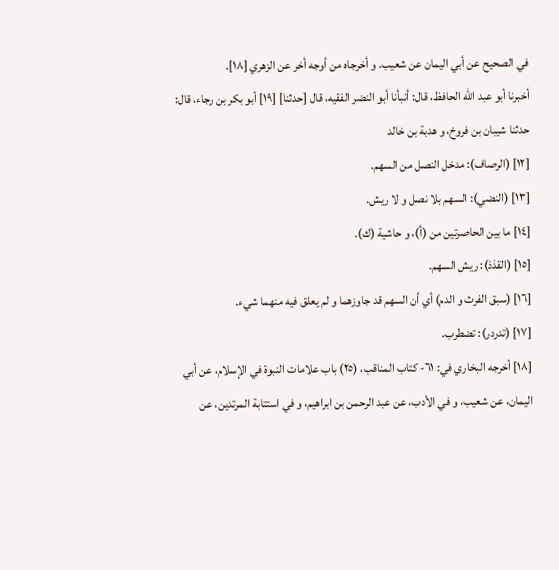في الصحيح عن أبي اليمان عن شعيب. و أخرجاه من أوجه أخر عن الزهري [١٨].
أخبرنا أبو عبد اللّه الحافظ، قال: أنبأنا أبو النضر الفقيه، قال [حدثنا] [١٩] أبو بكر بن رجاء، قال: حدثنا شيبان بن فروخ، و هدبة بن خالد
[١٢] (الرصاف): مدخل النصل من السهم.
[١٣] (النضي): السهم بلا نصل و لا ريش.
[١٤] ما بين الحاصرتين من (أ)، و حاشية (ك).
[١٥] (القذذ): ريش السهم.
[١٦] (سبق الفرث و الدم) أي أن السهم قد جاوزهما و لم يعلق فيه منهما شيء.
[١٧] (تدردر): تضطرب.
[١٨] أخرجه البخاري في: ٦١- كتاب المناقب، (٢٥) باب علامات النبوة في الإسلام، عن أبي اليمان، عن شعيب، و في الأدب، عن عبد الرحمن بن ابراهيم، و في استتابة المرتدين، عن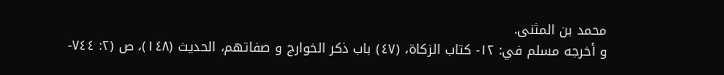محمد بن المثنى.
و أخرجه مسلم في: ١٢- كتاب الزكاة، (٤٧) باب ذكر الخوارج و صفاتهم، الحديث (١٤٨)، ص (٢: ٧٤٤-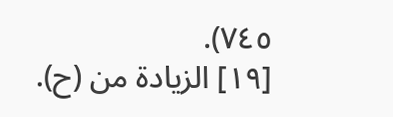٧٤٥).
[١٩] الزيادة من (ح).